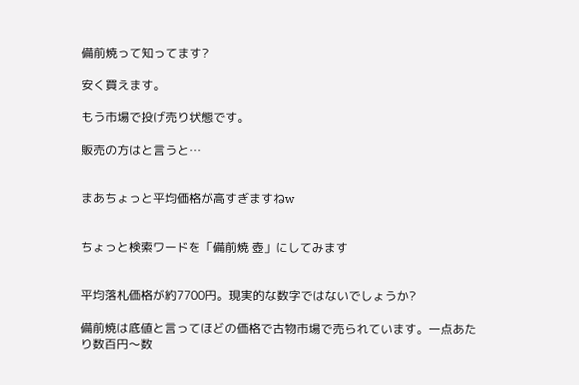備前焼って知ってます?

安く買えます。

もう市場で投げ売り状態です。

販売の方はと言うと…


まあちょっと平均価格が高すぎますねw


ちょっと検索ワードを「備前焼 壺」にしてみます


平均落札価格が約7700円。現実的な数字ではないでしょうか?

備前焼は底値と言ってほどの価格で古物市場で売られています。一点あたり数百円〜数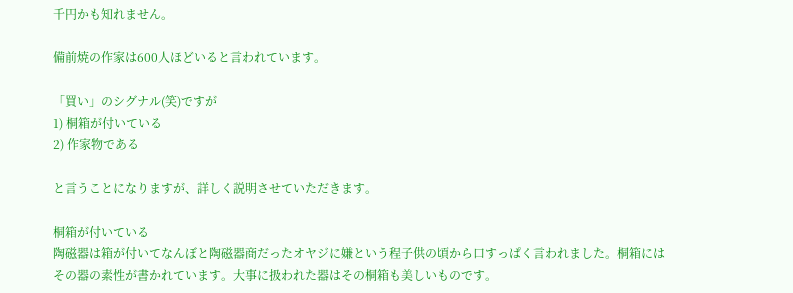千円かも知れません。

備前焼の作家は600人ほどいると言われています。

「買い」のシグナル(笑)ですが
1) 桐箱が付いている
2) 作家物である

と言うことになりますが、詳しく説明させていただきます。

桐箱が付いている
陶磁器は箱が付いてなんぼと陶磁器商だったオヤジに嫌という程子供の頃から口すっぱく言われました。桐箱にはその器の素性が書かれています。大事に扱われた器はその桐箱も美しいものです。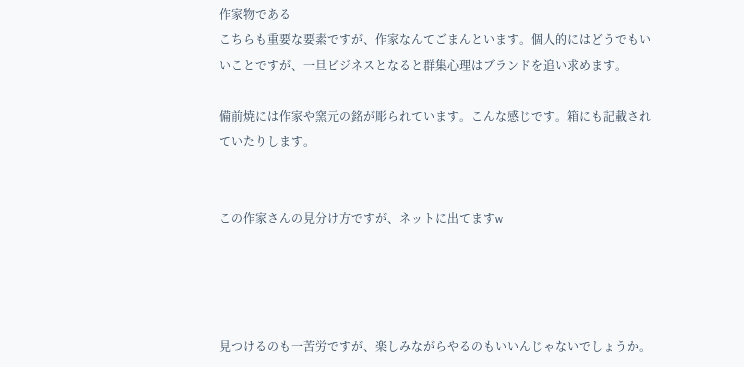作家物である
こちらも重要な要素ですが、作家なんてごまんといます。個人的にはどうでもいいことですが、一旦ビジネスとなると群集心理はブランドを追い求めます。

備前焼には作家や窯元の銘が彫られています。こんな感じです。箱にも記載されていたりします。


この作家さんの見分け方ですが、ネットに出てますw




見つけるのも一苦労ですが、楽しみながらやるのもいいんじゃないでしょうか。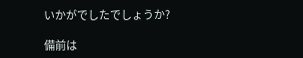いかがでしたでしょうか?

備前は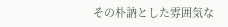その朴訥とした雰囲気な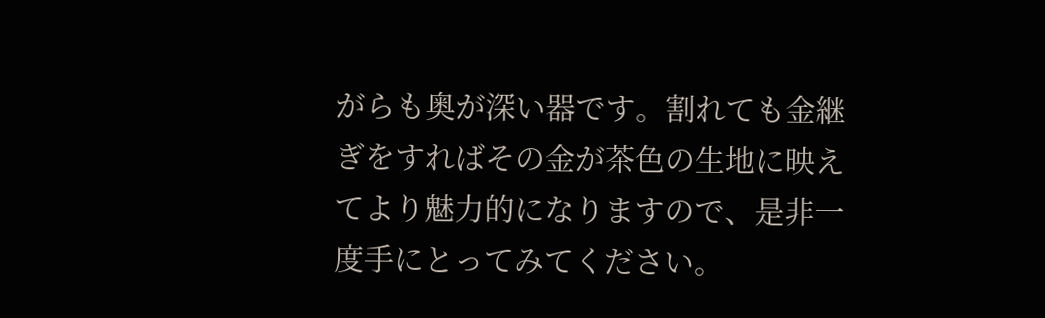がらも奥が深い器です。割れても金継ぎをすればその金が茶色の生地に映えてより魅力的になりますので、是非一度手にとってみてください。